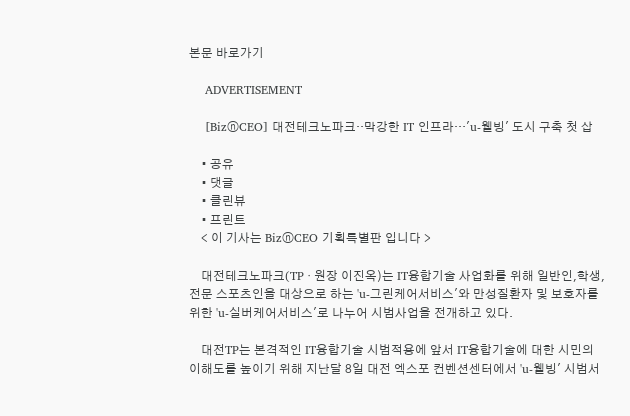본문 바로가기

    ADVERTISEMENT

    [BizⓝCEO] 대전테크노파크‥막강한 IT 인프라…'u-웰빙' 도시 구축 첫 삽

    • 공유
    • 댓글
    • 클린뷰
    • 프린트
    < 이 기사는 BizⓝCEO 기획특별판 입니다 >

    대전테크노파크(TP · 원장 이진옥)는 IT융합기술 사업화를 위해 일반인,학생,전문 스포츠인을 대상으로 하는 'u-그린케어서비스'와 만성질환자 및 보호자를 위한 'u-실버케어서비스'로 나누어 시범사업을 전개하고 있다.

    대전TP는 본격적인 IT융합기술 시범적용에 앞서 IT융합기술에 대한 시민의 이해도를 높이기 위해 지난달 8일 대전 엑스포 컨벤션센터에서 'u-웰빙' 시범서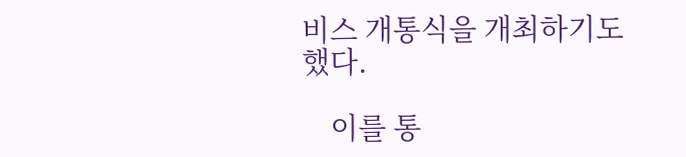비스 개통식을 개최하기도 했다.

    이를 통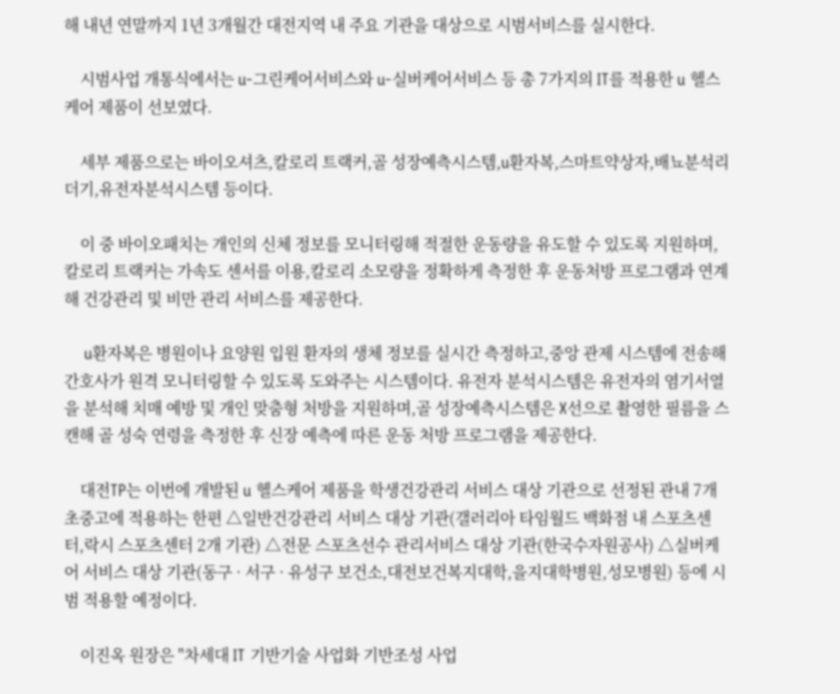해 내년 연말까지 1년 3개월간 대전지역 내 주요 기관을 대상으로 시범서비스를 실시한다.

    시범사업 개통식에서는 u-그린케어서비스와 u-실버케어서비스 등 총 7가지의 IT를 적용한 u 헬스케어 제품이 선보였다.

    세부 제품으로는 바이오셔츠,칼로리 트랙커,골 성장예측시스템,u환자복,스마트약상자,배뇨분석리더기,유전자분석시스템 등이다.

    이 중 바이오패치는 개인의 신체 정보를 모니터링해 적절한 운동량을 유도할 수 있도록 지원하며,칼로리 트랙커는 가속도 센서를 이용,칼로리 소모량을 정확하게 측정한 후 운동처방 프로그램과 연계해 건강관리 및 비만 관리 서비스를 제공한다.

    u환자복은 병원이나 요양원 입원 환자의 생체 정보를 실시간 측정하고,중앙 관제 시스템에 전송해 간호사가 원격 모니터링할 수 있도록 도와주는 시스템이다. 유전자 분석시스템은 유전자의 염기서열을 분석해 치매 예방 및 개인 맞춤형 처방을 지원하며,골 성장예측시스템은 X선으로 촬영한 필름을 스캔해 골 성숙 연령을 측정한 후 신장 예측에 따른 운동 처방 프로그램을 제공한다.

    대전TP는 이번에 개발된 u 헬스케어 제품을 학생건강관리 서비스 대상 기관으로 선정된 관내 7개 초중고에 적용하는 한편 △일반건강관리 서비스 대상 기관(갤러리아 타임월드 백화점 내 스포츠센터,락시 스포츠센터 2개 기관) △전문 스포츠선수 관리서비스 대상 기관(한국수자원공사) △실버케어 서비스 대상 기관(동구 · 서구 · 유성구 보건소,대전보건복지대학,을지대학병원,성모병원) 등에 시범 적용할 예정이다.

    이진옥 원장은 "차세대 IT 기반기술 사업화 기반조성 사업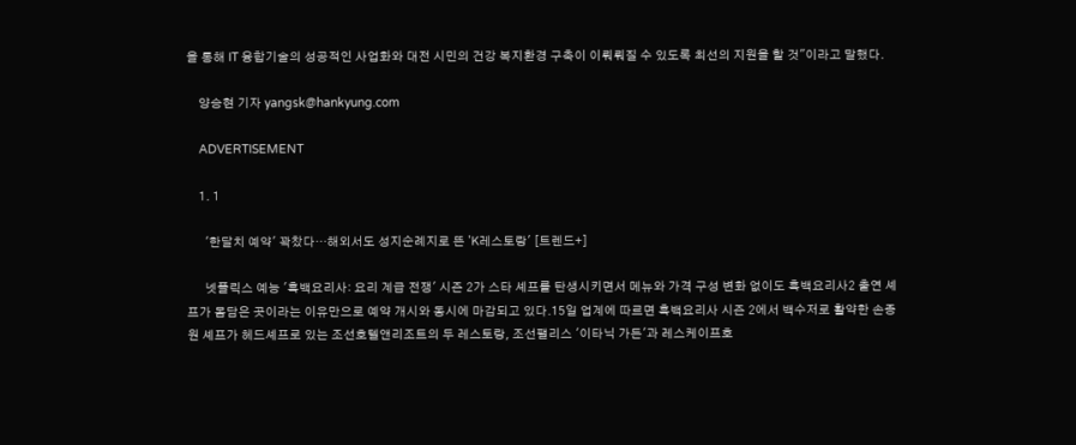을 통해 IT 융합기술의 성공적인 사업화와 대전 시민의 건강 복지환경 구축이 이뤄뤄질 수 있도록 최선의 지원을 할 것"이라고 말했다.

    양승현 기자 yangsk@hankyung.com

    ADVERTISEMENT

    1. 1

      '한달치 예약' 꽉찼다…해외서도 성지순례지로 뜬 'K레스토랑' [트렌드+]

      넷플릭스 예능 '흑백요리사: 요리 계급 전쟁' 시즌 2가 스타 셰프를 탄생시키면서 메뉴와 가격 구성 변화 없이도 흑백요리사2 출연 셰프가 몸담은 곳이라는 이유만으로 예약 개시와 동시에 마감되고 있다.15일 업계에 따르면 흑백요리사 시즌 2에서 백수저로 활약한 손종원 셰프가 헤드셰프로 있는 조선호텔앤리조트의 두 레스토랑, 조선팰리스 '이타닉 가든'과 레스케이프호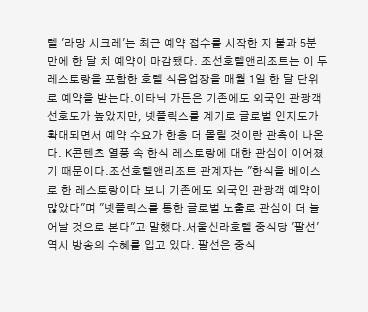텔 '라망 시크레'는 최근 예약 접수를 시작한 지 불과 5분 만에 한 달 치 예약이 마감됐다. 조선호텔앤리조트는 이 두 레스토랑을 포함한 호텔 식음업장을 매월 1일 한 달 단위로 예약을 받는다.이타닉 가든은 기존에도 외국인 관광객 선호도가 높았지만, 넷플릭스를 계기로 글로벌 인지도가 확대되면서 예약 수요가 한층 더 몰릴 것이란 관측이 나온다. K콘텐츠 열풍 속 한식 레스토랑에 대한 관심이 이어졌기 때문이다.조선호텔앤리조트 관계자는 "한식을 베이스로 한 레스토랑이다 보니 기존에도 외국인 관광객 예약이 많았다"며 "넷플릭스를 통한 글로벌 노출로 관심이 더 늘어날 것으로 본다"고 말했다.서울신라호텔 중식당 '팔선' 역시 방송의 수혜를 입고 있다. 팔선은 중식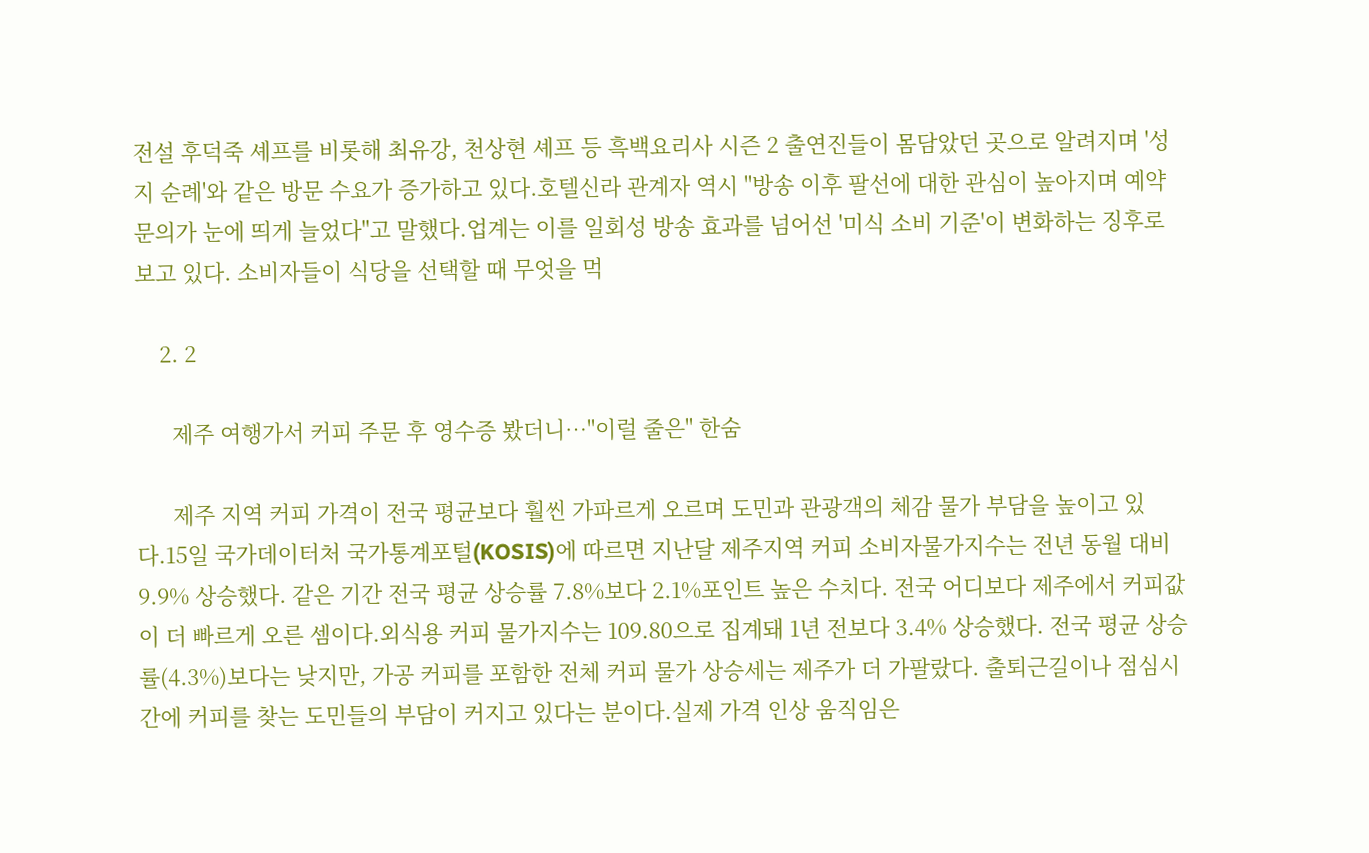전설 후덕죽 셰프를 비롯해 최유강, 천상현 셰프 등 흑백요리사 시즌 2 출연진들이 몸담았던 곳으로 알려지며 '성지 순례'와 같은 방문 수요가 증가하고 있다.호텔신라 관계자 역시 "방송 이후 팔선에 대한 관심이 높아지며 예약 문의가 눈에 띄게 늘었다"고 말했다.업계는 이를 일회성 방송 효과를 넘어선 '미식 소비 기준'이 변화하는 징후로 보고 있다. 소비자들이 식당을 선택할 때 무엇을 먹

    2. 2

      제주 여행가서 커피 주문 후 영수증 봤더니…"이럴 줄은" 한숨

      제주 지역 커피 가격이 전국 평균보다 훨씬 가파르게 오르며 도민과 관광객의 체감 물가 부담을 높이고 있다.15일 국가데이터처 국가통계포털(KOSIS)에 따르면 지난달 제주지역 커피 소비자물가지수는 전년 동월 대비 9.9% 상승했다. 같은 기간 전국 평균 상승률 7.8%보다 2.1%포인트 높은 수치다. 전국 어디보다 제주에서 커피값이 더 빠르게 오른 셈이다.외식용 커피 물가지수는 109.80으로 집계돼 1년 전보다 3.4% 상승했다. 전국 평균 상승률(4.3%)보다는 낮지만, 가공 커피를 포함한 전체 커피 물가 상승세는 제주가 더 가팔랐다. 출퇴근길이나 점심시간에 커피를 찾는 도민들의 부담이 커지고 있다는 분이다.실제 가격 인상 움직임은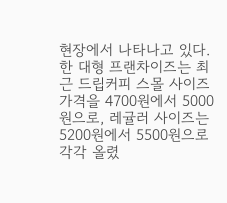현장에서 나타나고 있다. 한 대형 프랜차이즈는 최근 드립커피 스몰 사이즈 가격을 4700원에서 5000원으로, 레귤러 사이즈는 5200원에서 5500원으로 각각 올렸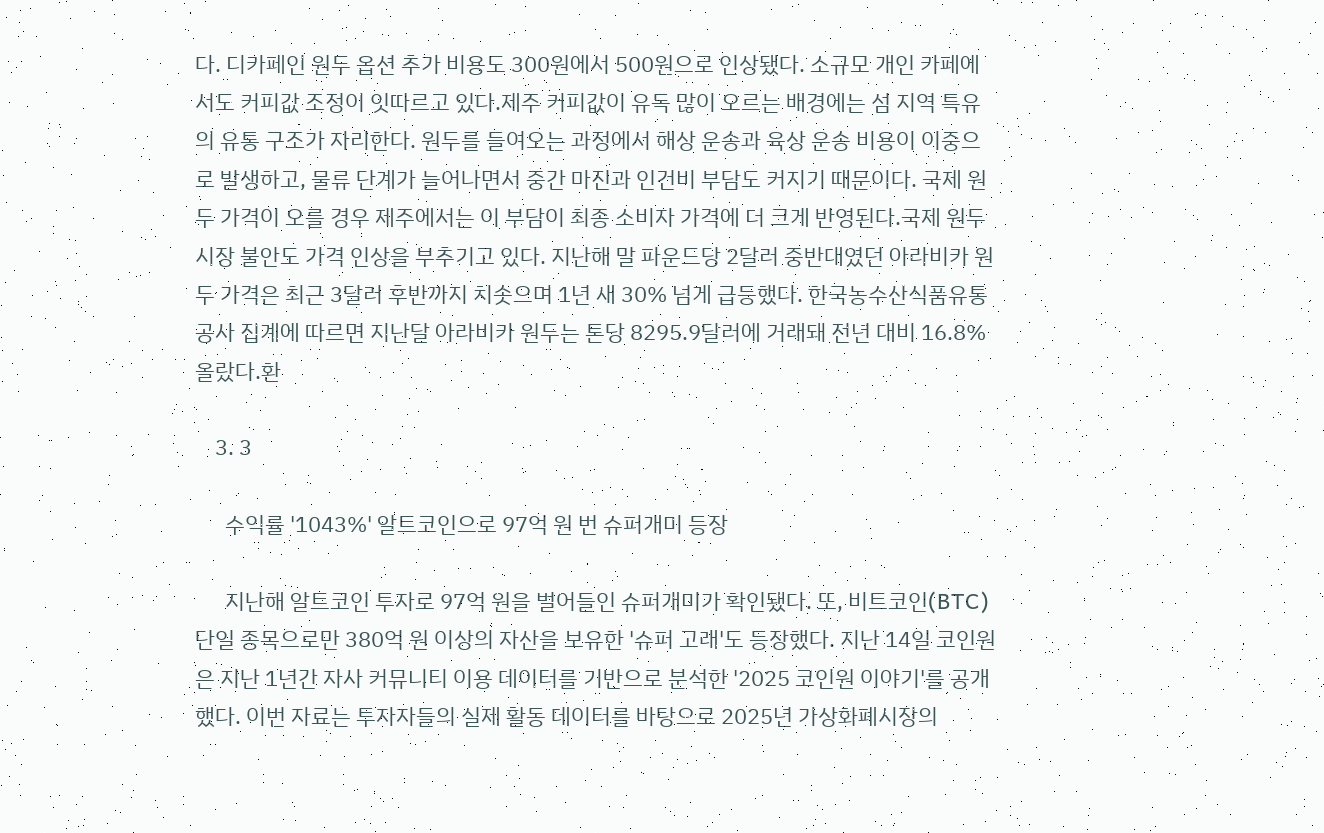다. 디카페인 원두 옵션 추가 비용도 300원에서 500원으로 인상됐다. 소규모 개인 카페에서도 커피값 조정이 잇따르고 있다.제주 커피값이 유독 많이 오르는 배경에는 섬 지역 특유의 유통 구조가 자리한다. 원두를 들여오는 과정에서 해상 운송과 육상 운송 비용이 이중으로 발생하고, 물류 단계가 늘어나면서 중간 마진과 인건비 부담도 커지기 때문이다. 국제 원두 가격이 오를 경우 제주에서는 이 부담이 최종 소비자 가격에 더 크게 반영된다.국제 원두 시장 불안도 가격 인상을 부추기고 있다. 지난해 말 파운드당 2달러 중반대였던 아라비카 원두 가격은 최근 3달러 후반까지 치솟으며 1년 새 30% 넘게 급등했다. 한국농수산식품유통공사 집계에 따르면 지난달 아라비카 원두는 톤당 8295.9달러에 거래돼 전년 대비 16.8% 올랐다.환

    3. 3

      수익률 '1043%' 알트코인으로 97억 원 번 슈퍼개미 등장

      지난해 알트코인 투자로 97억 원을 벌어들인 슈퍼개미가 확인됐다. 또, 비트코인(BTC) 단일 종목으로만 380억 원 이상의 자산을 보유한 '슈퍼 고래'도 등장했다. 지난 14일 코인원은 지난 1년간 자사 커뮤니티 이용 데이터를 기반으로 분석한 '2025 코인원 이야기'를 공개했다. 이번 자료는 투자자들의 실제 활동 데이터를 바탕으로 2025년 가상화폐시장의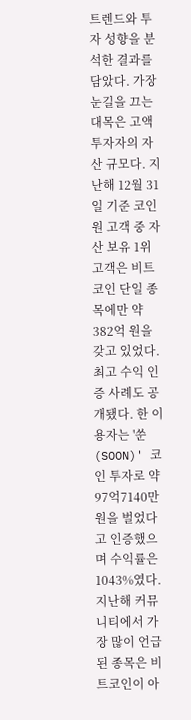트렌드와 투자 성향을 분석한 결과를 담았다. 가장 눈길을 끄는 대목은 고액 투자자의 자산 규모다. 지난해 12월 31일 기준 코인원 고객 중 자산 보유 1위 고객은 비트코인 단일 종목에만 약 382억 원을 갖고 있었다.최고 수익 인증 사례도 공개됐다. 한 이용자는 '쑨(SOON)' 코인 투자로 약 97억7140만 원을 벌었다고 인증했으며 수익률은 1043%였다.지난해 커뮤니티에서 가장 많이 언급된 종목은 비트코인이 아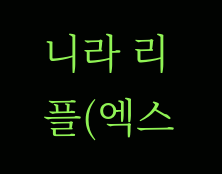니라 리플(엑스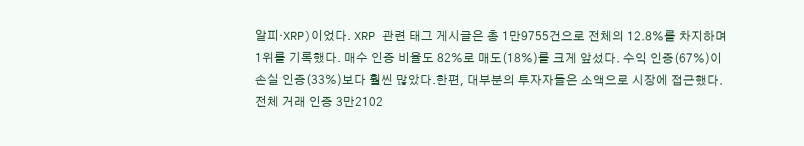알피·XRP)이었다. XRP 관련 태그 게시글은 총 1만9755건으로 전체의 12.8%를 차지하며 1위를 기록했다. 매수 인증 비율도 82%로 매도(18%)를 크게 앞섰다. 수익 인증(67%)이 손실 인증(33%)보다 훨씬 많았다.한편, 대부분의 투자자들은 소액으로 시장에 접근했다. 전체 거래 인증 3만2102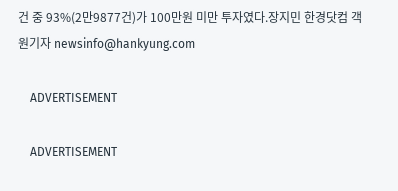건 중 93%(2만9877건)가 100만원 미만 투자였다.장지민 한경닷컴 객원기자 newsinfo@hankyung.com

    ADVERTISEMENT

    ADVERTISEMENT